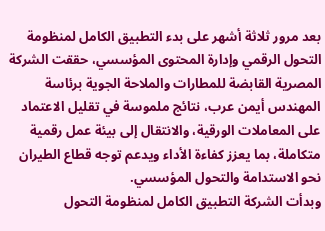بعد مرور ثلاثة أشهر على بدء التطبيق الكامل لمنظومة التحول الرقمي وإدارة المحتوى المؤسسي، حققت الشركة المصرية القابضة للمطارات والملاحة الجوية برئاسة المهندس أيمن عرب، نتائج ملموسة في تقليل الاعتماد على المعاملات الورقية، والانتقال إلى بيئة عمل رقمية متكاملة، بما يعزز كفاءة الأداء ويدعم توجه قطاع الطيران نحو الاستدامة والتحول المؤسسي.
وبدأت الشركة التطبيق الكامل لمنظومة التحول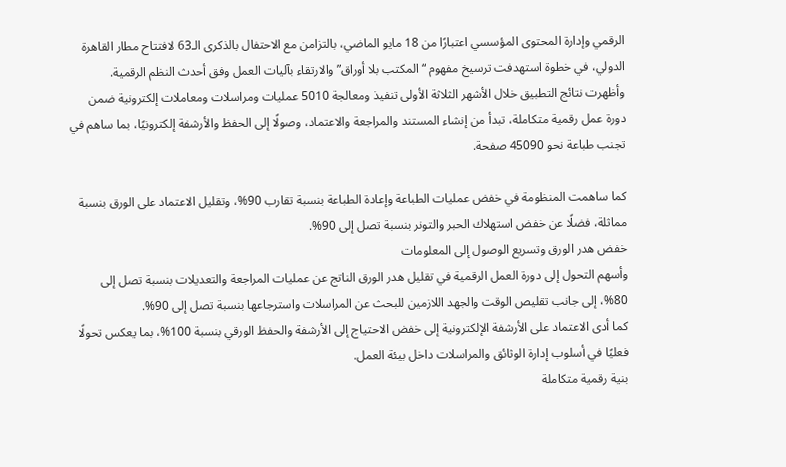الرقمي وإدارة المحتوى المؤسسي اعتبارًا من 18 مايو الماضي، بالتزامن مع الاحتفال بالذكرى الـ63 لافتتاح مطار القاهرة الدولي، في خطوة استهدفت ترسيخ مفهوم “المكتب بلا أوراق” والارتقاء بآليات العمل وفق أحدث النظم الرقمية.
وأظهرت نتائج التطبيق خلال الأشهر الثلاثة الأولى تنفيذ ومعالجة 5010 عمليات ومراسلات ومعاملات إلكترونية ضمن دورة عمل رقمية متكاملة، تبدأ من إنشاء المستند والمراجعة والاعتماد، وصولًا إلى الحفظ والأرشفة إلكترونيًا، بما ساهم في تجنب طباعة نحو 45090 صفحة.

كما ساهمت المنظومة في خفض عمليات الطباعة وإعادة الطباعة بنسبة تقارب 90%، وتقليل الاعتماد على الورق بنسبة مماثلة، فضلًا عن خفض استهلاك الحبر والتونر بنسبة تصل إلى 90%.
خفض هدر الورق وتسريع الوصول إلى المعلومات
وأسهم التحول إلى دورة العمل الرقمية في تقليل هدر الورق الناتج عن عمليات المراجعة والتعديلات بنسبة تصل إلى 80%، إلى جانب تقليص الوقت والجهد اللازمين للبحث عن المراسلات واسترجاعها بنسبة تصل إلى 90%.
كما أدى الاعتماد على الأرشفة الإلكترونية إلى خفض الاحتياج إلى الأرشفة والحفظ الورقي بنسبة 100%، بما يعكس تحولًا فعليًا في أسلوب إدارة الوثائق والمراسلات داخل بيئة العمل.
بنية رقمية متكاملة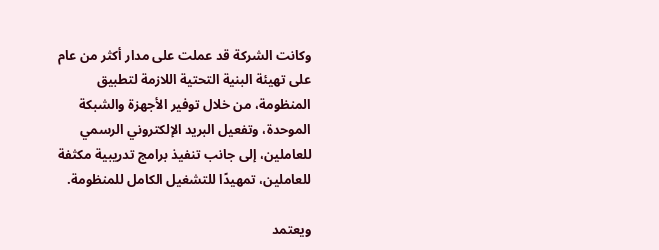وكانت الشركة قد عملت على مدار أكثر من عام على تهيئة البنية التحتية اللازمة لتطبيق المنظومة، من خلال توفير الأجهزة والشبكة الموحدة، وتفعيل البريد الإلكتروني الرسمي للعاملين، إلى جانب تنفيذ برامج تدريبية مكثفة للعاملين، تمهيدًا للتشغيل الكامل للمنظومة.

ويعتمد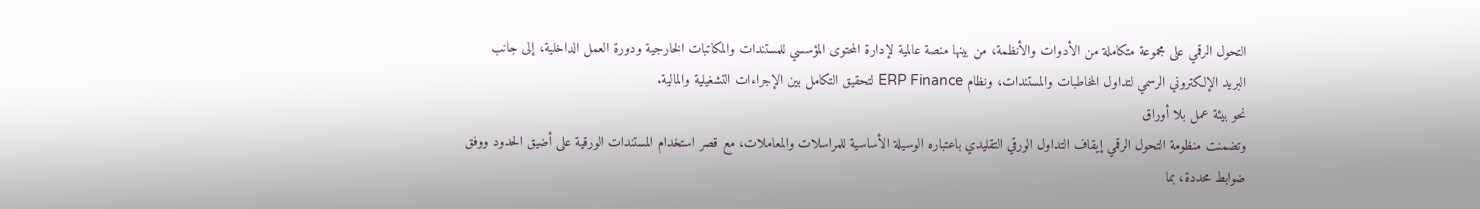التحول الرقمي على مجموعة متكاملة من الأدوات والأنظمة، من بينها منصة عالمية لإدارة المحتوى المؤسسي للمستندات والمكاتبات الخارجية ودورة العمل الداخلية، إلى جانب البريد الإلكتروني الرسمي لتداول المخاطبات والمستندات، ونظام ERP Finance لتحقيق التكامل بين الإجراءات التشغيلية والمالية.
نحو بيئة عمل بلا أوراق
وتضمنت منظومة التحول الرقمي إيقاف التداول الورقي التقليدي باعتباره الوسيلة الأساسية للمراسلات والمعاملات، مع قصر استخدام المستندات الورقية على أضيق الحدود ووفق ضوابط محددة، بما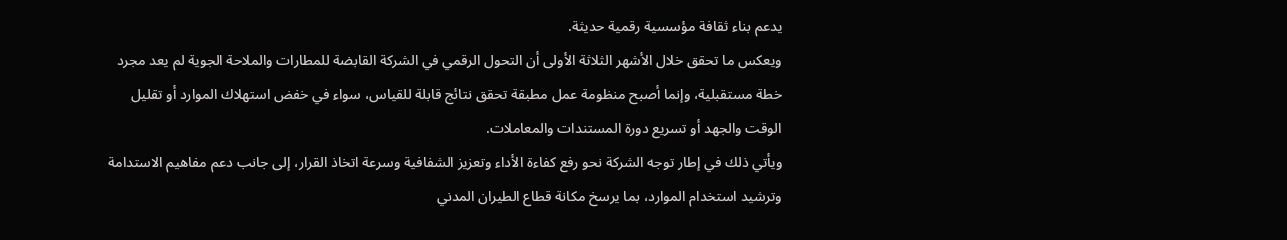يدعم بناء ثقافة مؤسسية رقمية حديثة.
ويعكس ما تحقق خلال الأشهر الثلاثة الأولى أن التحول الرقمي في الشركة القابضة للمطارات والملاحة الجوية لم يعد مجرد خطة مستقبلية، وإنما أصبح منظومة عمل مطبقة تحقق نتائج قابلة للقياس، سواء في خفض استهلاك الموارد أو تقليل الوقت والجهد أو تسريع دورة المستندات والمعاملات.
ويأتي ذلك في إطار توجه الشركة نحو رفع كفاءة الأداء وتعزيز الشفافية وسرعة اتخاذ القرار، إلى جانب دعم مفاهيم الاستدامة وترشيد استخدام الموارد، بما يرسخ مكانة قطاع الطيران المدني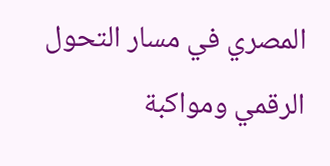المصري في مسار التحول الرقمي ومواكبة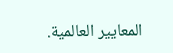المعايير العالمية.